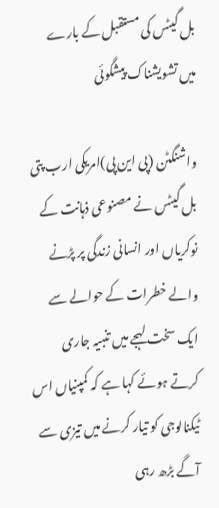بل گیٹس کی مستقبل کے بارے میں تشویشناک پیشگوئی

واشنگٹن (پی این پی)امریکی ارب پتی بل گیٹس نے مصنوعی ذہانت کے نوکریاں اور انسانی زندگی پر پڑنے والے خطرات کے حوالے سے ایک سخت لہجے میں تنبیہ جاری کرتے ہوئے کہا ہے کہ کمپنیاں اس ٹیکنالوجی کو تیار کرنے میں تیزی سے آگے بڑھ رہی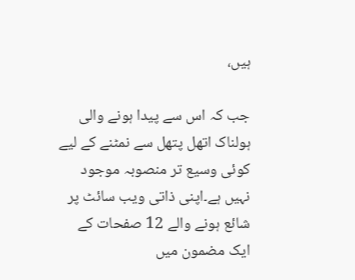ہیں،

جب کہ اس سے پیدا ہونے والی ہولناک اتھل پتھل سے نمٹنے کے لیے کوئی وسیع تر منصوبہ موجود نہیں ہے۔اپنی ذاتی ویب سائٹ پر شائع ہونے والے 12 صفحات کے ایک مضمون میں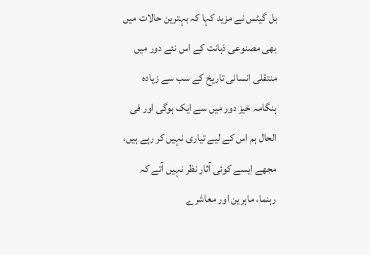بل گیٹس نے مزید کہا کہ بہترین حالات میں بھی مصنوعی ذہانت کے اس نئے دور میں منتقلی انسانی تاریخ کے سب سے زیادہ ہنگامہ خیز دور میں سے ایک ہوگی اور فی الحال ہم اس کے لیے تیاری نہیں کر رہے ہیں، مجھے ایسے کوئی آثار نظر نہیں آتے کہ رہنما، ماہرین اور معاشرے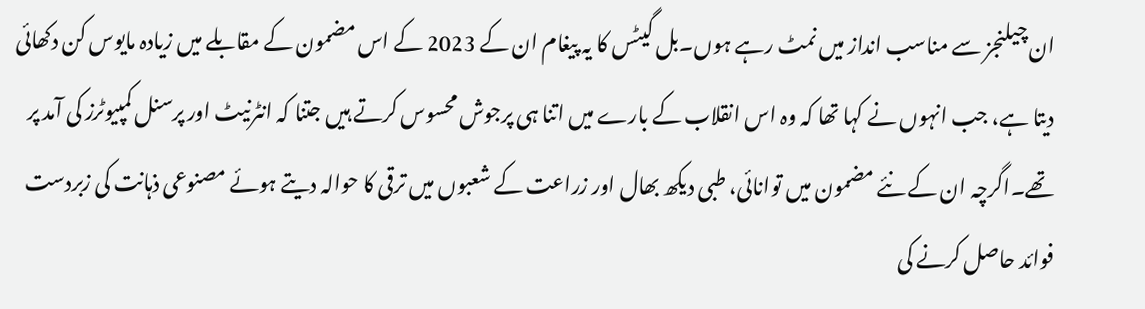ان چیلنجز سے مناسب انداز میں نمٹ رہے ہوں۔بل گیٹس کا یہ پیغام ان کے 2023 کے اس مضمون کے مقابلے میں زیادہ مایوس کن دکھائی دیتا ہے، جب انہوں نے کہا تھا کہ وہ اس انقلاب کے بارے میں اتنا ہی پرجوش محسوس کرتے ہیں جتنا کہ انٹرنیٹ اور پرسنل کمپیوٹرز کی آمد پر تھے۔اگرچہ ان کے نئے مضمون میں توانائی، طبی دیکھ بھال اور زراعت کے شعبوں میں ترقی کا حوالہ دیتے ہوئے مصنوعی ذہانت کی زبردست فوائد حاصل کرنے کی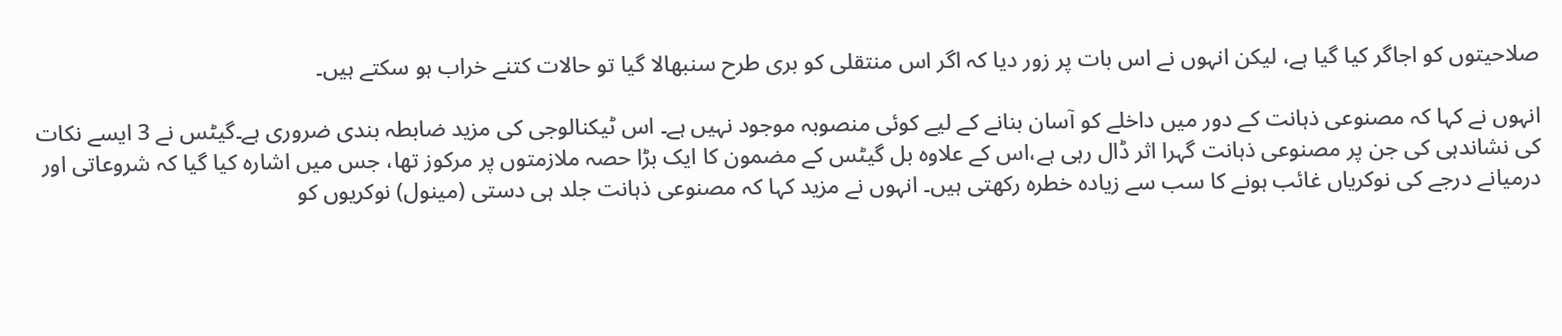صلاحیتوں کو اجاگر کیا گیا ہے، لیکن انہوں نے اس بات پر زور دیا کہ اگر اس منتقلی کو بری طرح سنبھالا گیا تو حالات کتنے خراب ہو سکتے ہیں۔

انہوں نے کہا کہ مصنوعی ذہانت کے دور میں داخلے کو آسان بنانے کے لیے کوئی منصوبہ موجود نہیں ہے۔ اس ٹیکنالوجی کی مزید ضابطہ بندی ضروری ہے۔گیٹس نے 3 ایسے نکات کی نشاندہی کی جن پر مصنوعی ذہانت گہرا اثر ڈال رہی ہے،اس کے علاوہ بل گیٹس کے مضمون کا ایک بڑا حصہ ملازمتوں پر مرکوز تھا، جس میں اشارہ کیا گیا کہ شروعاتی اور درمیانے درجے کی نوکریاں غائب ہونے کا سب سے زیادہ خطرہ رکھتی ہیں۔ انہوں نے مزید کہا کہ مصنوعی ذہانت جلد ہی دستی (مینول) نوکریوں کو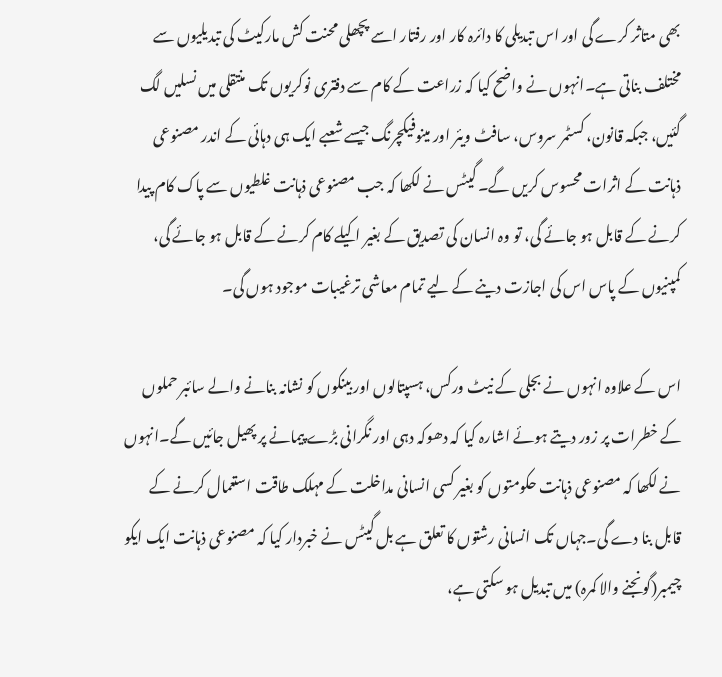بھی متاثر کرے گی اور اس تبدیلی کا دائرہ کار اور رفتار اسے پچھلی محنت کش مارکیٹ کی تبدیلیوں سے مختلف بناتی ہے۔انہوں نے واضح کیا کہ زراعت کے کام سے دفتری نوکریوں تک منتقلی میں نسلیں لگ گئیں، جبکہ قانون، کسٹمر سروس، سافٹ ویئر اور مینوفیکچرنگ جیسے شعبے ایک ہی دہائی کے اندر مصنوعی ذہانت کے اثرات محسوس کریں گے۔ گیٹس نے لکھا کہ جب مصنوعی ذہانت غلطیوں سے پاک کام پیدا کرنے کے قابل ہو جائے گی، تو وہ انسان کی تصدیق کے بغیر اکیلے کام کرنے کے قابل ہو جائے گی، کمپنیوں کے پاس اس کی اجازت دینے کے لیے تمام معاشی ترغیبات موجود ہوں گی۔

اس کے علاوہ انہوں نے بجلی کے نیٹ ورکس، ہسپتالوں اور بینکوں کو نشانہ بنانے والے سائبر حملوں کے خطرات پر زور دیتے ہوئے اشارہ کیا کہ دھوکہ دہی اور نگرانی بڑے پیمانے پر پھیل جائیں گے۔انہوں نے لکھا کہ مصنوعی ذہانت حکومتوں کو بغیر کسی انسانی مداخلت کے مہلک طاقت استعمال کرنے کے قابل بنا دے گی۔جہاں تک انسانی رشتوں کا تعلق ہے بل گیٹس نے خبردار کیا کہ مصنوعی ذہانت ایک ایکو چیمبر(گونجنے والا کمرہ) میں تبدیل ہو سکتی ہے،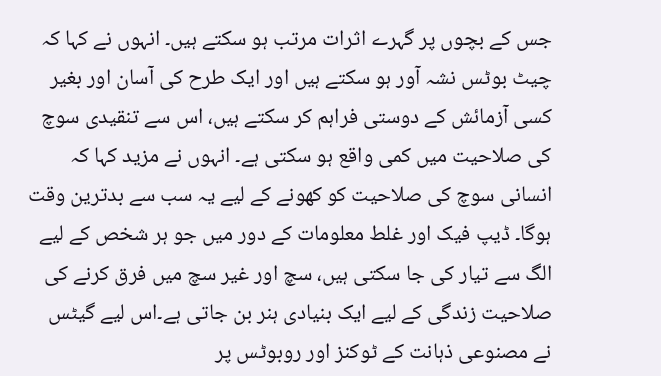جس کے بچوں پر گہرے اثرات مرتب ہو سکتے ہیں۔ انہوں نے کہا کہ چیٹ بوٹس نشہ آور ہو سکتے ہیں اور ایک طرح کی آسان اور بغیر کسی آزمائش کے دوستی فراہم کر سکتے ہیں، اس سے تنقیدی سوچ کی صلاحیت میں کمی واقع ہو سکتی ہے۔ انہوں نے مزید کہا کہ انسانی سوچ کی صلاحیت کو کھونے کے لیے یہ سب سے بدترین وقت ہوگا۔ ڈیپ فیک اور غلط معلومات کے دور میں جو ہر شخص کے لیے الگ سے تیار کی جا سکتی ہیں، سچ اور غیر سچ میں فرق کرنے کی صلاحیت زندگی کے لیے ایک بنیادی ہنر بن جاتی ہے۔اس لیے گیٹس نے مصنوعی ذہانت کے ٹوکنز اور روبوٹس پر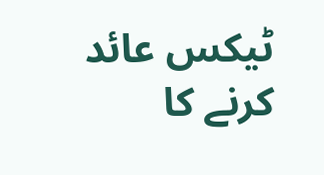ٹیکس عائد کرنے کا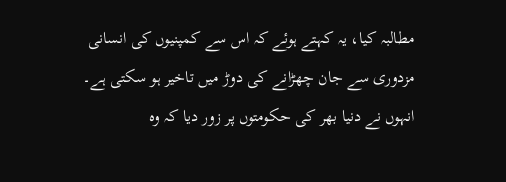مطالبہ کیا، یہ کہتے ہوئے کہ اس سے کمپنیوں کی انسانی مزدوری سے جان چھڑانے کی دوڑ میں تاخیر ہو سکتی ہے۔ انہوں نے دنیا بھر کی حکومتوں پر زور دیا کہ وہ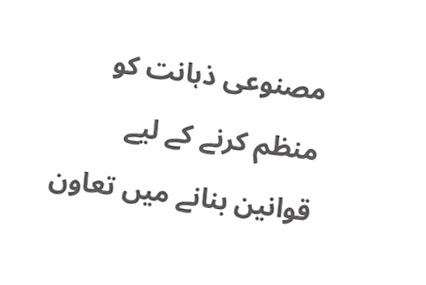مصنوعی ذہانت کو منظم کرنے کے لیے قوانین بنانے میں تعاون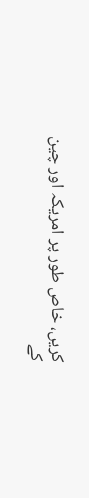کریں، خاص طور پر امریکہ اور چین کے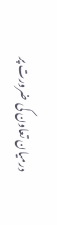درمیان تعاون کی ضرورت پر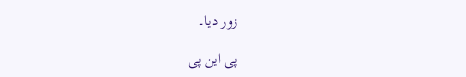زور دیا۔

پی این پی